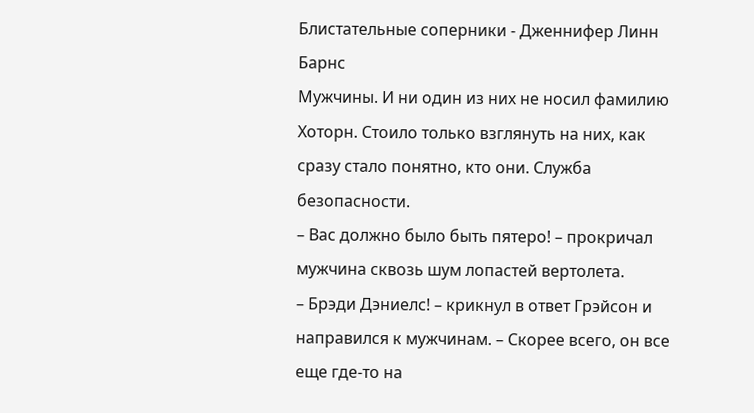Блистательные соперники - Дженнифер Линн Барнс
Мужчины. И ни один из них не носил фамилию Хоторн. Стоило только взглянуть на них, как сразу стало понятно, кто они. Служба безопасности.
– Вас должно было быть пятеро! – прокричал мужчина сквозь шум лопастей вертолета.
– Брэди Дэниелс! – крикнул в ответ Грэйсон и направился к мужчинам. – Скорее всего, он все еще где-то на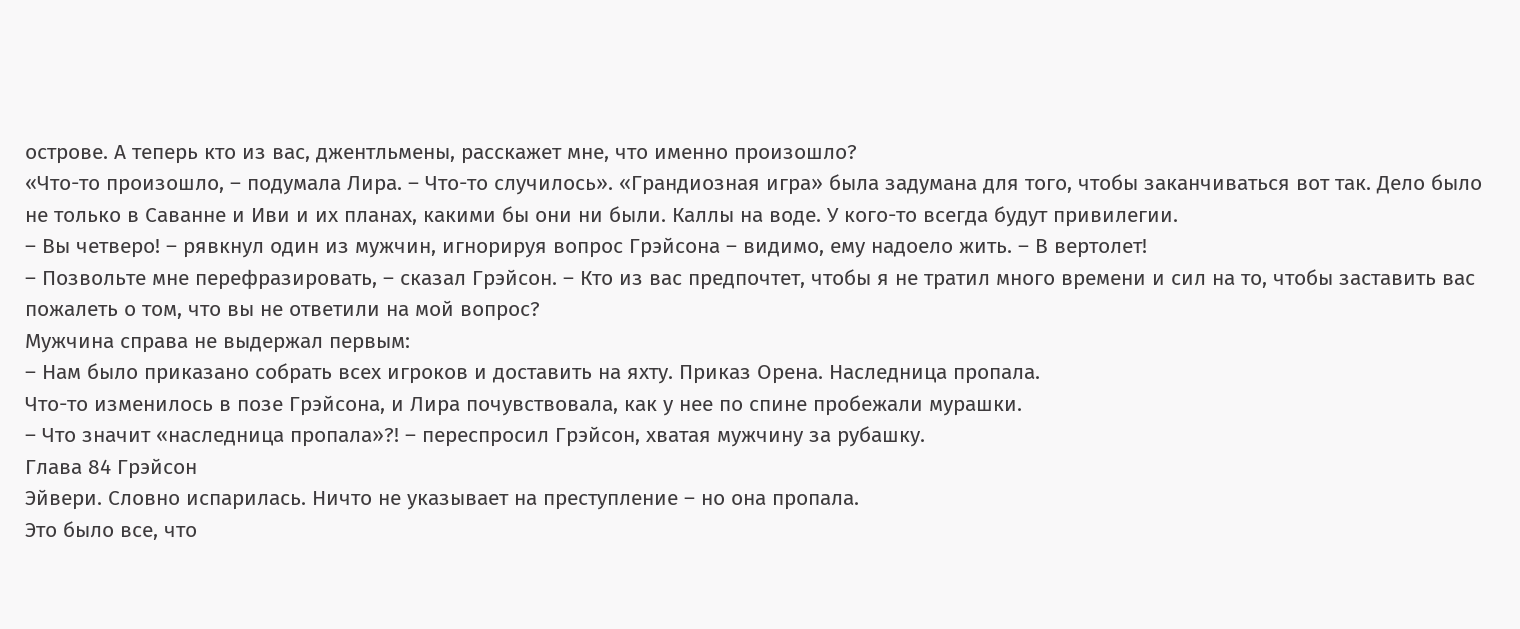острове. А теперь кто из вас, джентльмены, расскажет мне, что именно произошло?
«Что-то произошло, – подумала Лира. – Что-то случилось». «Грандиозная игра» была задумана для того, чтобы заканчиваться вот так. Дело было не только в Саванне и Иви и их планах, какими бы они ни были. Каллы на воде. У кого-то всегда будут привилегии.
– Вы четверо! – рявкнул один из мужчин, игнорируя вопрос Грэйсона – видимо, ему надоело жить. – В вертолет!
– Позвольте мне перефразировать, – сказал Грэйсон. – Кто из вас предпочтет, чтобы я не тратил много времени и сил на то, чтобы заставить вас пожалеть о том, что вы не ответили на мой вопрос?
Мужчина справа не выдержал первым:
– Нам было приказано собрать всех игроков и доставить на яхту. Приказ Орена. Наследница пропала.
Что-то изменилось в позе Грэйсона, и Лира почувствовала, как у нее по спине пробежали мурашки.
– Что значит «наследница пропала»?! – переспросил Грэйсон, хватая мужчину за рубашку.
Глава 84 Грэйсон
Эйвери. Словно испарилась. Ничто не указывает на преступление – но она пропала.
Это было все, что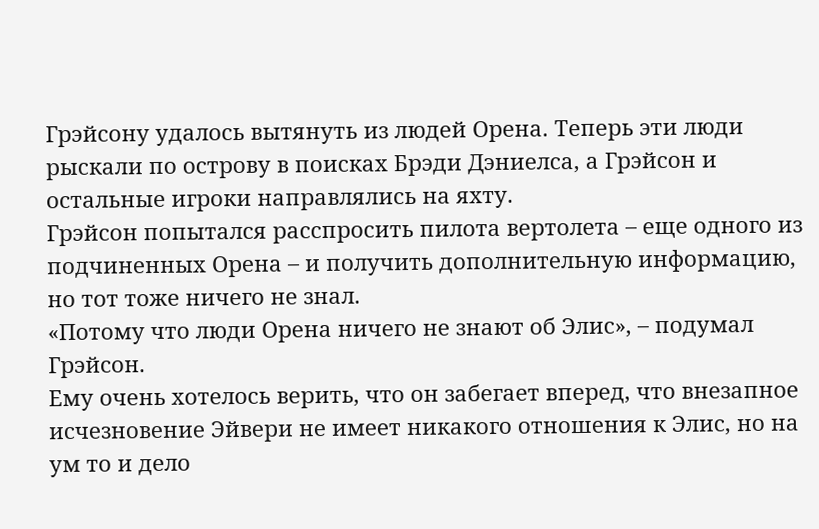Грэйсону удалось вытянуть из людей Орена. Теперь эти люди рыскали по острову в поисках Брэди Дэниелса, а Грэйсон и остальные игроки направлялись на яхту.
Грэйсон попытался расспросить пилота вертолета – еще одного из подчиненных Орена – и получить дополнительную информацию, но тот тоже ничего не знал.
«Потому что люди Орена ничего не знают об Элис», – подумал Грэйсон.
Ему очень хотелось верить, что он забегает вперед, что внезапное исчезновение Эйвери не имеет никакого отношения к Элис, но на ум то и дело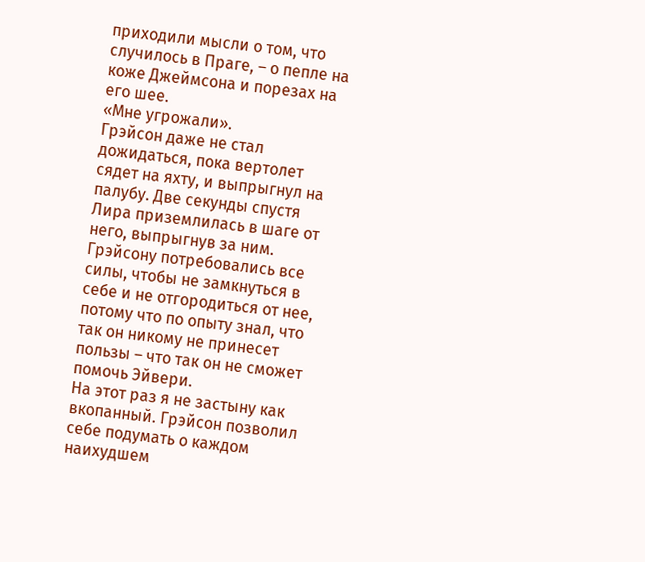приходили мысли о том, что случилось в Праге, – о пепле на коже Джеймсона и порезах на его шее.
«Мне угрожали».
Грэйсон даже не стал дожидаться, пока вертолет сядет на яхту, и выпрыгнул на палубу. Две секунды спустя Лира приземлилась в шаге от него, выпрыгнув за ним. Грэйсону потребовались все силы, чтобы не замкнуться в себе и не отгородиться от нее, потому что по опыту знал, что так он никому не принесет пользы – что так он не сможет помочь Эйвери.
На этот раз я не застыну как вкопанный. Грэйсон позволил себе подумать о каждом наихудшем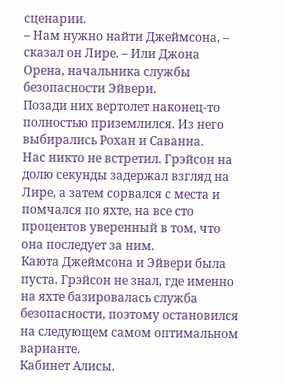сценарии.
– Нам нужно найти Джеймсона, – сказал он Лире. – Или Джона Орена, начальника службы безопасности Эйвери.
Позади них вертолет наконец-то полностью приземлился. Из него выбирались Рохан и Саванна.
Нас никто не встретил. Грэйсон на долю секунды задержал взгляд на Лире, а затем сорвался с места и помчался по яхте, на все сто процентов уверенный в том, что она последует за ним.
Каюта Джеймсона и Эйвери была пуста. Грэйсон не знал, где именно на яхте базировалась служба безопасности, поэтому остановился на следующем самом оптимальном варианте.
Кабинет Алисы.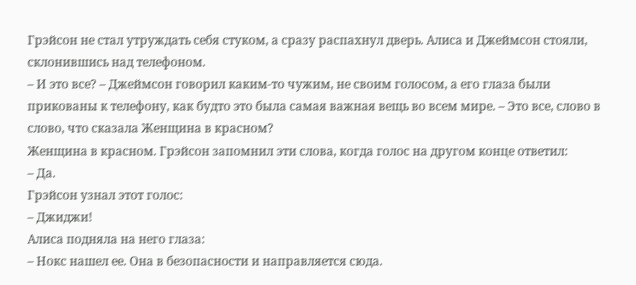Грэйсон не стал утруждать себя стуком, а сразу распахнул дверь. Алиса и Джеймсон стояли, склонившись над телефоном.
– И это все? – Джеймсон говорил каким-то чужим, не своим голосом, а его глаза были прикованы к телефону, как будто это была самая важная вещь во всем мире. – Это все, слово в слово, что сказала Женщина в красном?
Женщина в красном. Грэйсон запомнил эти слова, когда голос на другом конце ответил:
– Да.
Грэйсон узнал этот голос:
– Джиджи!
Алиса подняла на него глаза:
– Нокс нашел ее. Она в безопасности и направляется сюда.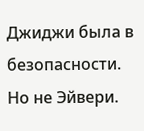Джиджи была в безопасности. Но не Эйвери.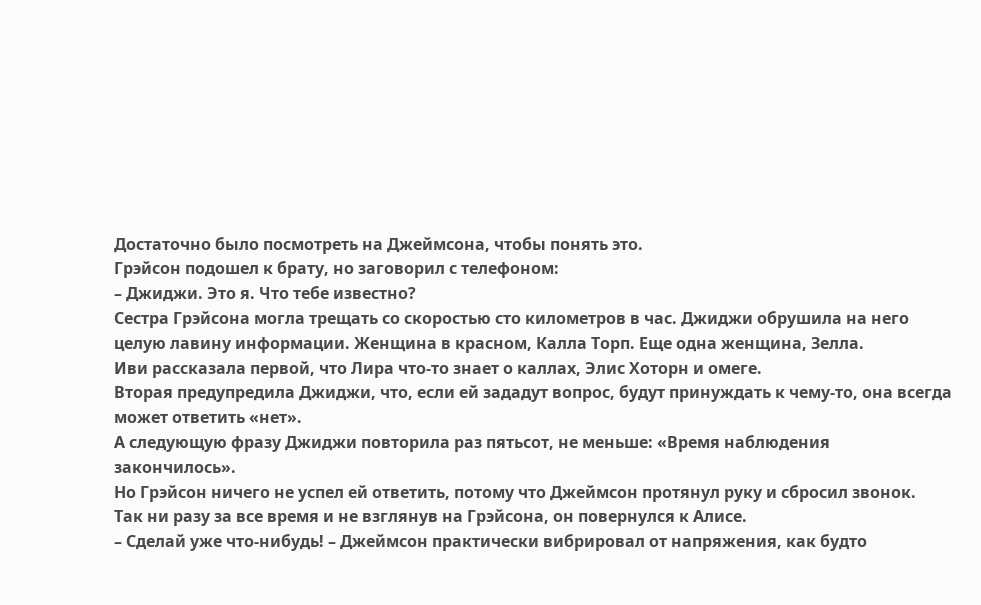Достаточно было посмотреть на Джеймсона, чтобы понять это.
Грэйсон подошел к брату, но заговорил с телефоном:
– Джиджи. Это я. Что тебе известно?
Сестра Грэйсона могла трещать со скоростью сто километров в час. Джиджи обрушила на него целую лавину информации. Женщина в красном, Калла Торп. Еще одна женщина, Зелла.
Иви рассказала первой, что Лира что-то знает о каллах, Элис Хоторн и омеге.
Вторая предупредила Джиджи, что, если ей зададут вопрос, будут принуждать к чему-то, она всегда может ответить «нет».
А следующую фразу Джиджи повторила раз пятьсот, не меньше: «Время наблюдения закончилось».
Но Грэйсон ничего не успел ей ответить, потому что Джеймсон протянул руку и сбросил звонок.
Так ни разу за все время и не взглянув на Грэйсона, он повернулся к Алисе.
– Сделай уже что-нибудь! – Джеймсон практически вибрировал от напряжения, как будто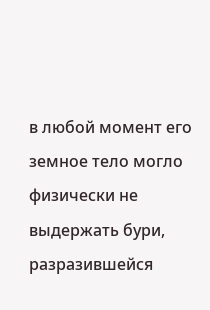в любой момент его земное тело могло физически не выдержать бури, разразившейся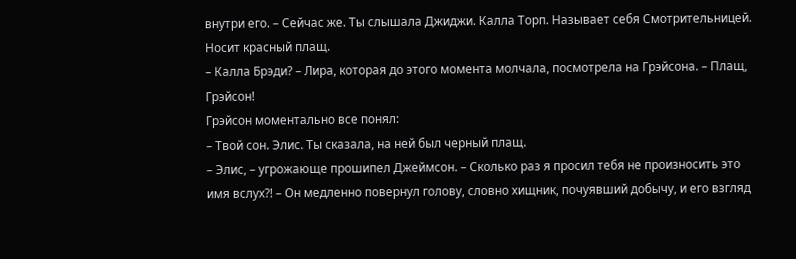внутри его. – Сейчас же. Ты слышала Джиджи. Калла Торп. Называет себя Смотрительницей. Носит красный плащ.
– Калла Брэди? – Лира, которая до этого момента молчала, посмотрела на Грэйсона. – Плащ, Грэйсон!
Грэйсон моментально все понял:
– Твой сон. Элис. Ты сказала, на ней был черный плащ.
– Элис, – угрожающе прошипел Джеймсон. – Сколько раз я просил тебя не произносить это имя вслух?! – Он медленно повернул голову, словно хищник, почуявший добычу, и его взгляд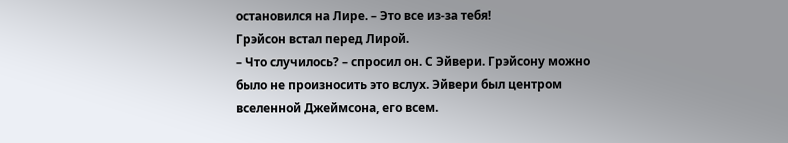остановился на Лире. – Это все из-за тебя!
Грэйсон встал перед Лирой.
– Что случилось? – спросил он. С Эйвери. Грэйсону можно было не произносить это вслух. Эйвери был центром вселенной Джеймсона, его всем.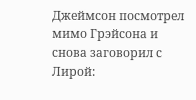Джеймсон посмотрел мимо Грэйсона и снова заговорил с Лирой: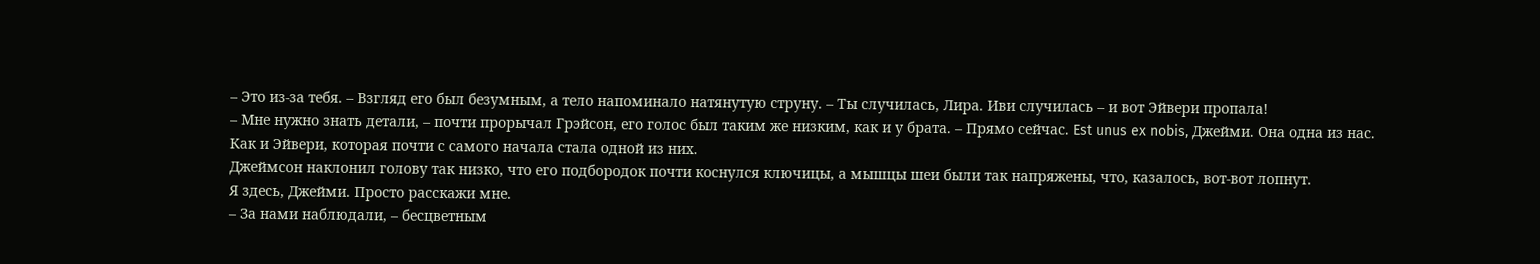– Это из-за тебя. – Взгляд его был безумным, а тело напоминало натянутую струну. – Ты случилась, Лира. Иви случилась – и вот Эйвери пропала!
– Мне нужно знать детали, – почти прорычал Грэйсон, его голос был таким же низким, как и у брата. – Прямо сейчас. Est unus ex nobis, Джейми. Она одна из нас.
Как и Эйвери, которая почти с самого начала стала одной из них.
Джеймсон наклонил голову так низко, что его подбородок почти коснулся ключицы, а мышцы шеи были так напряжены, что, казалось, вот-вот лопнут.
Я здесь, Джейми. Просто расскажи мне.
– За нами наблюдали, – бесцветным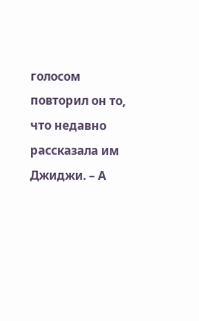голосом повторил он то, что недавно рассказала им Джиджи. – А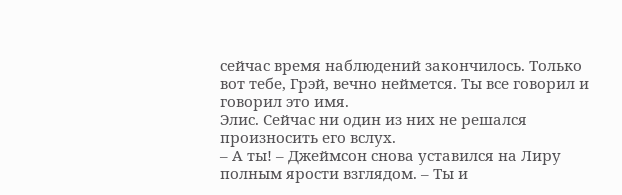сейчас время наблюдений закончилось. Только вот тебе, Грэй, вечно неймется. Ты все говорил и говорил это имя.
Элис. Сейчас ни один из них не решался произносить его вслух.
– А ты! – Джеймсон снова уставился на Лиру полным ярости взглядом. – Ты и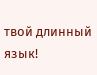твой длинный язык!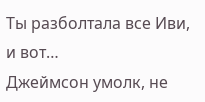Ты разболтала все Иви, и вот…
Джеймсон умолк, не